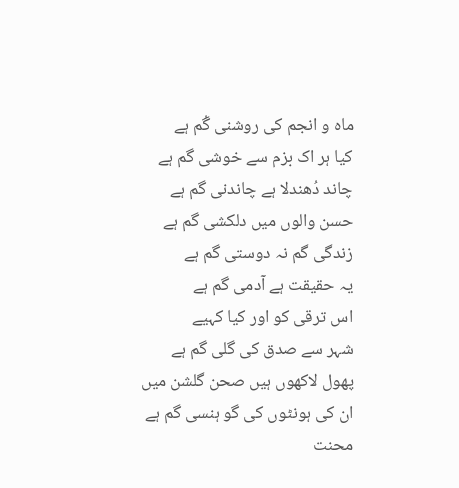ماہ و انجم کی روشنی گُم ہے
کیا ہر اک بزم سے خوشی گم ہے
چاند دُھندلا ہے چاندنی گم ہے
حسن والوں میں دلکشی گم ہے
زندگی گم نہ دوستی گم ہے
یہ حقیقت ہے آدمی گم ہے
اس ترقی کو اور کیا کہیے
شہر سے صدق کی گلی گم ہے
پھول لاکھوں ہیں صحن گلشن میں
ان کی ہونٹوں کی گو ہنسی گم ہے
محنت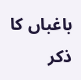باغباں کا ذکر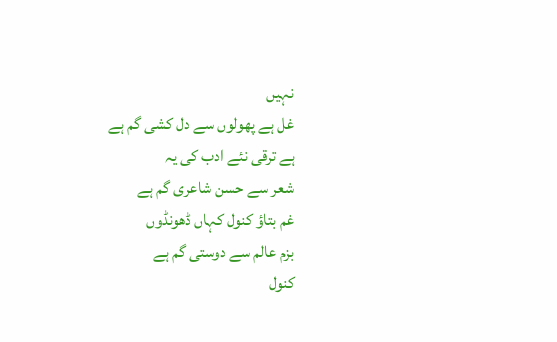نہیں
غل ہے پھولوں سے دل کشی گم ہے
ہے ترقی نئے ادب کی یہ
شعر سے حسن شاعری گم ہے
غم بتاؤ کنول کہاں ڈھونڈوں
بزم عالم سے دوستی گم ہے
کنول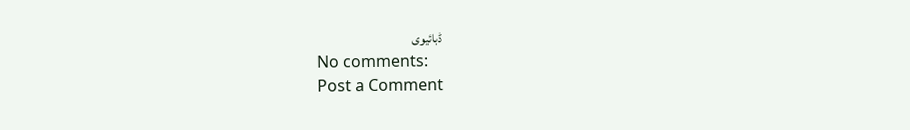ڈبائیوی
No comments:
Post a Comment